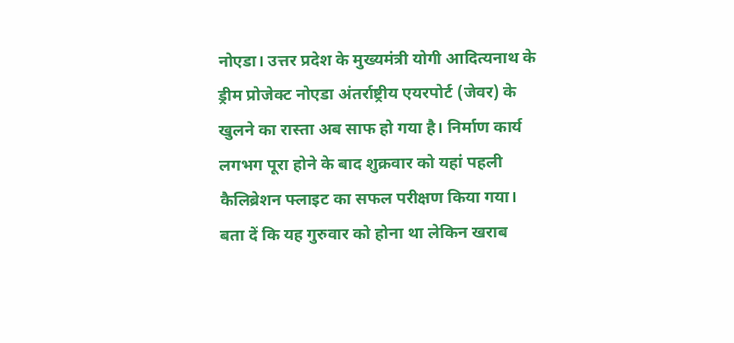नोएडा। उत्तर प्रदेश के मुख्यमंत्री योगी आदित्यनाथ के ड्रीम प्रोजेक्ट नोएडा अंतर्राष्ट्रीय एयरपोर्ट (जेवर) के खुलने का रास्ता अब साफ हो गया है। निर्माण कार्य लगभग पूरा होने के बाद शुक्रवार को यहां पहली कैलिब्रेशन फ्लाइट का सफल परीक्षण किया गया।
बता दें कि यह गुरुवार को होना था लेकिन खराब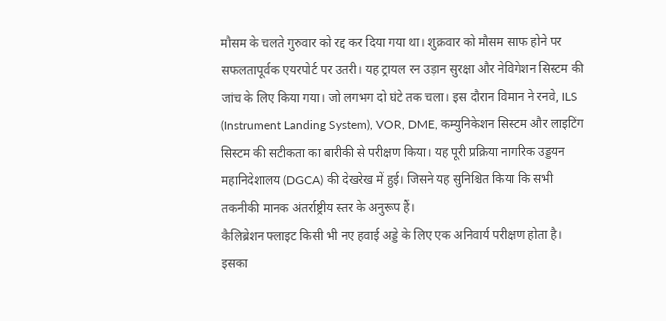मौसम के चलते गुरुवार को रद्द कर दिया गया था। शुक्रवार को मौसम साफ होने पर सफलतापूर्वक एयरपोर्ट पर उतरी। यह ट्रायल रन उड़ान सुरक्षा और नेविगेशन सिस्टम की जांच के लिए किया गया। जो लगभग दो घंटे तक चला। इस दौरान विमान ने रनवे, ILS (Instrument Landing System), VOR, DME, कम्युनिकेशन सिस्टम और लाइटिंग सिस्टम की सटीकता का बारीकी से परीक्षण किया। यह पूरी प्रक्रिया नागरिक उड्डयन महानिदेशालय (DGCA) की देखरेख में हुई। जिसने यह सुनिश्चित किया कि सभी तकनीकी मानक अंतर्राष्ट्रीय स्तर के अनुरूप हैं।
कैलिब्रेशन फ्लाइट किसी भी नए हवाई अड्डे के लिए एक अनिवार्य परीक्षण होता है। इसका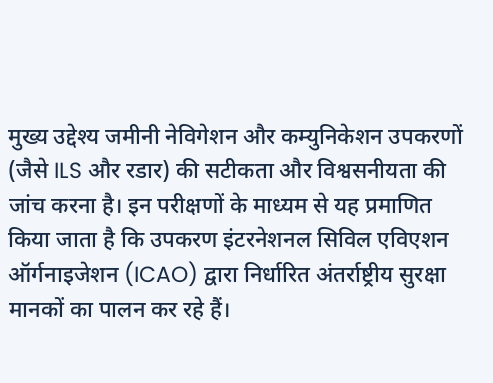मुख्य उद्देश्य जमीनी नेविगेशन और कम्युनिकेशन उपकरणों (जैसे ILS और रडार) की सटीकता और विश्वसनीयता की जांच करना है। इन परीक्षणों के माध्यम से यह प्रमाणित किया जाता है कि उपकरण इंटरनेशनल सिविल एविएशन ऑर्गनाइजेशन (ICAO) द्वारा निर्धारित अंतर्राष्ट्रीय सुरक्षा मानकों का पालन कर रहे हैं।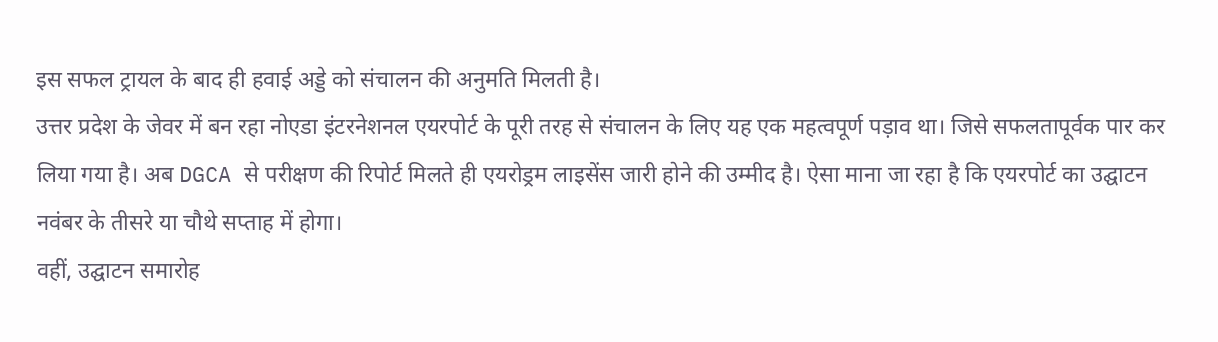इस सफल ट्रायल के बाद ही हवाई अड्डे को संचालन की अनुमति मिलती है।
उत्तर प्रदेश के जेवर में बन रहा नोएडा इंटरनेशनल एयरपोर्ट के पूरी तरह से संचालन के लिए यह एक महत्वपूर्ण पड़ाव था। जिसे सफलतापूर्वक पार कर लिया गया है। अब DGCA से परीक्षण की रिपोर्ट मिलते ही एयरोड्रम लाइसेंस जारी होने की उम्मीद है। ऐसा माना जा रहा है कि एयरपोर्ट का उद्घाटन नवंबर के तीसरे या चौथे सप्ताह में होगा।
वहीं, उद्घाटन समारोह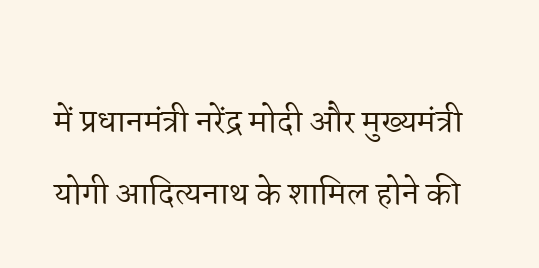में प्रधानमंत्री नरेंद्र मोदी और मुख्यमंत्री योगी आदित्यनाथ के शामिल होने की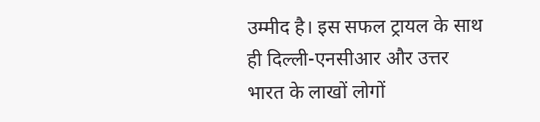उम्मीद है। इस सफल ट्रायल के साथ ही दिल्ली-एनसीआर और उत्तर भारत के लाखों लोगों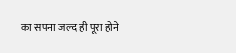का सपना जल्द ही पूरा होने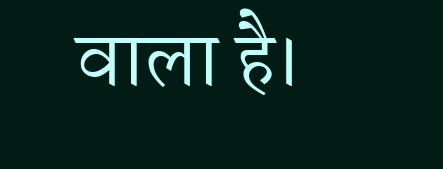वाला है।